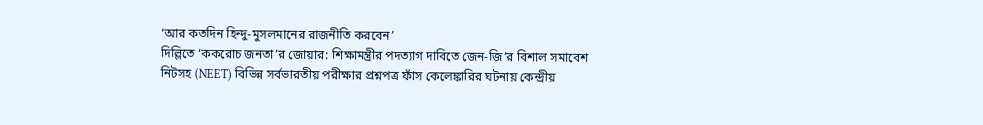‘আর কতদিন হিন্দু-মুসলমানের রাজনীতি করবেন’
দিল্লিতে ‘ককরোচ জনতা’র জোয়ার: শিক্ষামন্ত্রীর পদত্যাগ দাবিতে জেন-জি’র বিশাল সমাবেশ
নিটসহ (NEET) বিভিন্ন সর্বভারতীয় পরীক্ষার প্রশ্নপত্র ফাঁস কেলেঙ্কারির ঘটনায় কেন্দ্রীয়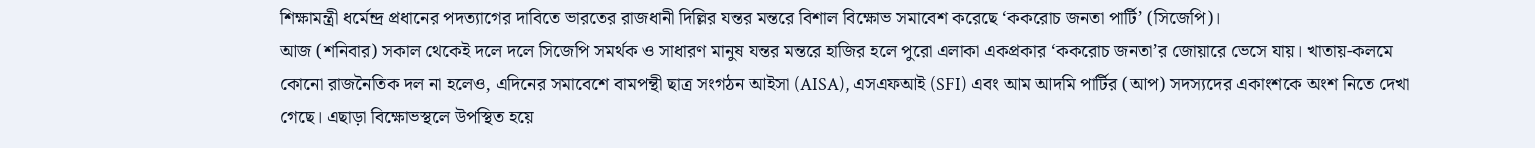শিক্ষামন্ত্রী ধর্মেন্দ্র প্রধানের পদত্যাগের দাবিতে ভারতের রাজধানী দিল্লির যন্তর মন্তরে বিশাল বিক্ষোভ সমাবেশ করেছে ‘ককরোচ জনতা পার্টি’ (সিজেপি)।
আজ (শনিবার) সকাল থেকেই দলে দলে সিজেপি সমর্থক ও সাধারণ মানুষ যন্তর মন্তরে হাজির হলে পুরো এলাকা একপ্রকার ‘ককরোচ জনতা’র জোয়ারে ভেসে যায়। খাতায়-কলমে কোনো রাজনৈতিক দল না হলেও, এদিনের সমাবেশে বামপন্থী ছাত্র সংগঠন আইসা (AISA), এসএফআই (SFI) এবং আম আদমি পার্টির (আপ) সদস্যদের একাংশকে অংশ নিতে দেখা গেছে। এছাড়া বিক্ষোভস্থলে উপস্থিত হয়ে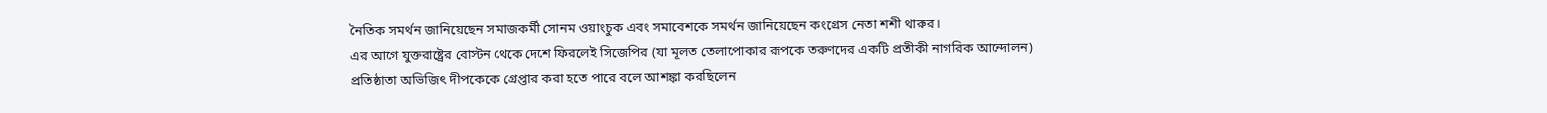নৈতিক সমর্থন জানিয়েছেন সমাজকর্মী সোনম ওয়াংচুক এবং সমাবেশকে সমর্থন জানিয়েছেন কংগ্রেস নেতা শশী থারুর।
এর আগে যুক্তরাষ্ট্রের বোস্টন থেকে দেশে ফিরলেই সিজেপির (যা মূলত তেলাপোকার রূপকে তরুণদের একটি প্রতীকী নাগরিক আন্দোলন) প্রতিষ্ঠাতা অভিজিৎ দীপকেকে গ্রেপ্তার করা হতে পারে বলে আশঙ্কা করছিলেন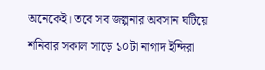অনেকেই। তবে সব জল্পনার অবসান ঘটিয়ে শনিবার সকাল সাড়ে ১০টা নাগাদ ইন্দিরা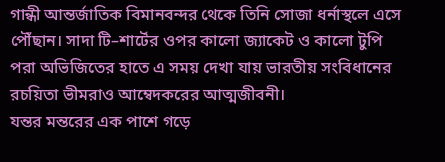গান্ধী আন্তর্জাতিক বিমানবন্দর থেকে তিনি সোজা ধর্নাস্থলে এসে পৌঁছান। সাদা টি–শার্টের ওপর কালো জ্যাকেট ও কালো টুপি পরা অভিজিতের হাতে এ সময় দেখা যায় ভারতীয় সংবিধানের রচয়িতা ভীমরাও আম্বেদকরের আত্মজীবনী।
যন্তর মন্তরের এক পাশে গড়ে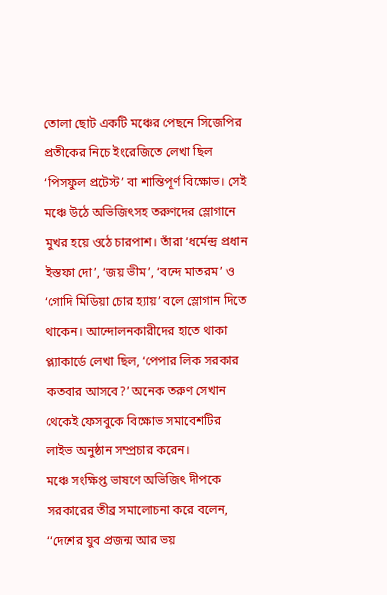তোলা ছোট একটি মঞ্চের পেছনে সিজেপির প্রতীকের নিচে ইংরেজিতে লেখা ছিল ‘পিসফুল প্রটেস্ট’ বা শান্তিপূর্ণ বিক্ষোভ। সেই মঞ্চে উঠে অভিজিৎসহ তরুণদের স্লোগানে মুখর হয়ে ওঠে চারপাশ। তাঁরা ‘ধর্মেন্দ্র প্রধান ইস্তফা দো’, ‘জয় ভীম’, ‘বন্দে মাতরম’ ও ‘গোদি মিডিয়া চোর হ্যায়’ বলে স্লোগান দিতে থাকেন। আন্দোলনকারীদের হাতে থাকা প্ল্যাকার্ডে লেখা ছিল, ‘পেপার লিক সরকার কতবার আসবে?’ অনেক তরুণ সেখান থেকেই ফেসবুকে বিক্ষোভ সমাবেশটির লাইভ অনুষ্ঠান সম্প্রচার করেন।
মঞ্চে সংক্ষিপ্ত ভাষণে অভিজিৎ দীপকে সরকারের তীব্র সমালোচনা করে বলেন, ‘‘দেশের যুব প্রজন্ম আর ভয়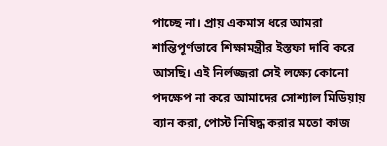পাচ্ছে না। প্রায় একমাস ধরে আমরা শান্তিপূর্ণভাবে শিক্ষামন্ত্রীর ইস্তফা দাবি করে আসছি। এই নির্লজ্জরা সেই লক্ষ্যে কোনো পদক্ষেপ না করে আমাদের সোশ্যাল মিডিয়ায় ব্যান করা, পোস্ট নিষিদ্ধ করার মতো কাজ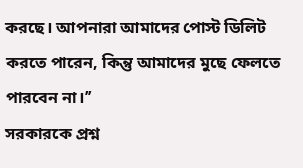করছে। আপনারা আমাদের পোস্ট ডিলিট করতে পারেন, কিন্তু আমাদের মুছে ফেলতে পারবেন না।’’
সরকারকে প্রশ্ন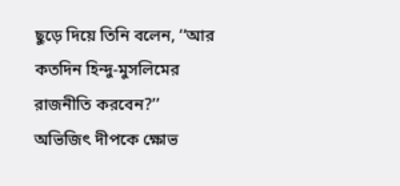ছুড়ে দিয়ে তিনি বলেন, ‘‘আর কতদিন হিন্দু-মুসলিমের রাজনীতি করবেন?’’
অভিজিৎ দীপকে ক্ষোভ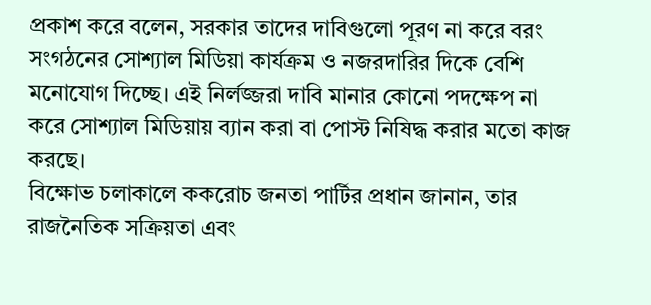প্রকাশ করে বলেন, সরকার তাদের দাবিগুলো পূরণ না করে বরং সংগঠনের সোশ্যাল মিডিয়া কার্যক্রম ও নজরদারির দিকে বেশি মনোযোগ দিচ্ছে। এই নির্লজ্জরা দাবি মানার কোনো পদক্ষেপ না করে সোশ্যাল মিডিয়ায় ব্যান করা বা পোস্ট নিষিদ্ধ করার মতো কাজ করছে।
বিক্ষোভ চলাকালে ককরোচ জনতা পার্টির প্রধান জানান, তার রাজনৈতিক সক্রিয়তা এবং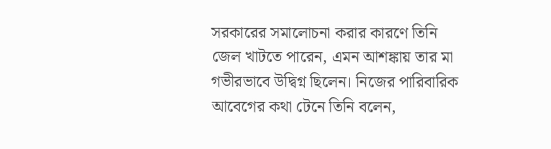সরকারের সমালোচনা করার কারণে তিনি জেল খাটতে পারেন, এমন আশঙ্কায় তার মা গভীরভাবে উদ্বিগ্ন ছিলেন। নিজের পারিবারিক আবেগের কথা টেনে তিনি বলেন,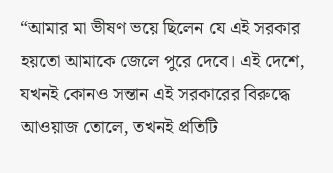“আমার মা ভীষণ ভয়ে ছিলেন যে এই সরকার হয়তো আমাকে জেলে পুরে দেবে। এই দেশে, যখনই কোনও সন্তান এই সরকারের বিরুদ্ধে আওয়াজ তোলে, তখনই প্রতিটি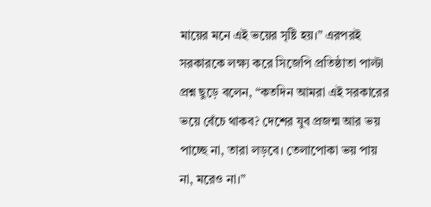মায়ের মনে এই ভয়ের সৃষ্টি হয়।” এরপরই সরকারকে লক্ষ্য করে সিজেপি প্রতিষ্ঠাতা পাল্টা প্রশ্ন ছুড়ে বলেন, “কতদিন আমরা এই সরকারের ভয়ে বেঁচে থাকব? দেশের যুব প্রজন্ম আর ভয় পাচ্ছে না, তারা লড়বে। তেলাপোকা ভয় পায় না, মরেও না।”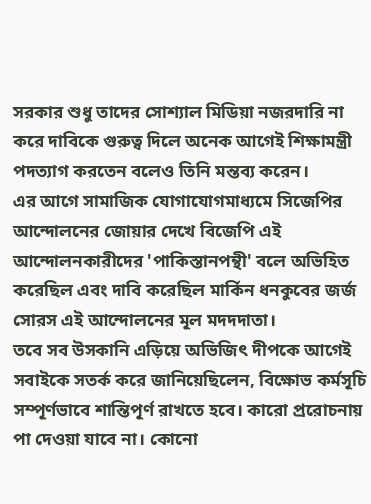সরকার শুধু তাদের সোশ্যাল মিডিয়া নজরদারি না করে দাবিকে গুরুত্ব দিলে অনেক আগেই শিক্ষামন্ত্রী পদত্যাগ করতেন বলেও তিনি মন্তব্য করেন।
এর আগে সামাজিক যোগাযোগমাধ্যমে সিজেপির আন্দোলনের জোয়ার দেখে বিজেপি এই আন্দোলনকারীদের 'পাকিস্তানপন্থী' বলে অভিহিত করেছিল এবং দাবি করেছিল মার্কিন ধনকুবের জর্জ সোরস এই আন্দোলনের মূল মদদদাতা।
তবে সব উসকানি এড়িয়ে অভিজিৎ দীপকে আগেই সবাইকে সতর্ক করে জানিয়েছিলেন, বিক্ষোভ কর্মসূচি সম্পূর্ণভাবে শান্তিপূর্ণ রাখতে হবে। কারো প্ররোচনায় পা দেওয়া যাবে না। কোনো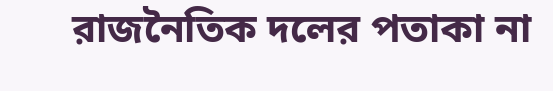রাজনৈতিক দলের পতাকা না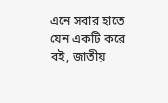এনে সবার হাতে যেন একটি করে বই, জাতীয়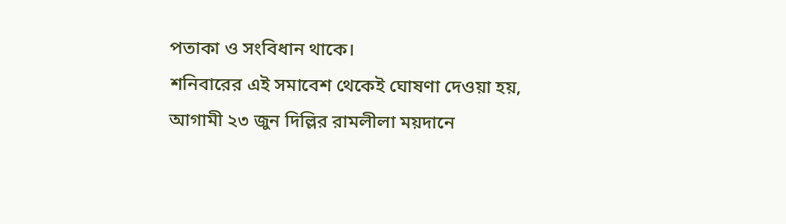পতাকা ও সংবিধান থাকে।
শনিবারের এই সমাবেশ থেকেই ঘোষণা দেওয়া হয়, আগামী ২৩ জুন দিল্লির রামলীলা ময়দানে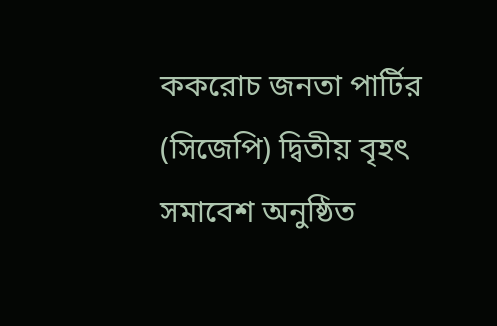ককরোচ জনতা পার্টির (সিজেপি) দ্বিতীয় বৃহৎ সমাবেশ অনুষ্ঠিত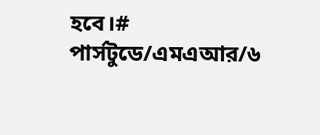হবে।#
পার্সটুডে/এমএআর/৬